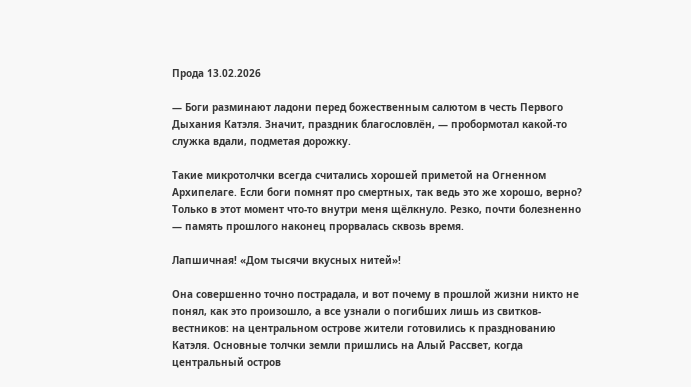Прода 13.02.2026

— Боги разминают ладони перед божественным салютом в честь Первого Дыхания Катэля. Значит, праздник благословлён, — пробормотал какой-то служка вдали, подметая дорожку.

Такие микротолчки всегда считались хорошей приметой на Огненном Архипелаге. Если боги помнят про смертных, так ведь это же хорошо, верно? Только в этот момент что-то внутри меня щёлкнуло. Резко, почти болезненно — память прошлого наконец прорвалась сквозь время.

Лапшичная! «Дом тысячи вкусных нитей»!

Она совершенно точно пострадала, и вот почему в прошлой жизни никто не понял, как это произошло, а все узнали о погибших лишь из свитков-вестников: на центральном острове жители готовились к празднованию Катэля. Основные толчки земли пришлись на Алый Рассвет, когда центральный остров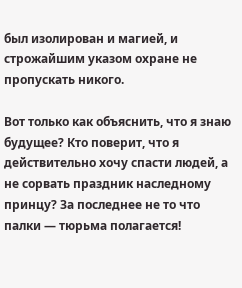был изолирован и магией, и строжайшим указом охране не пропускать никого.

Вот только как объяснить, что я знаю будущее? Кто поверит, что я действительно хочу спасти людей, а не сорвать праздник наследному принцу? За последнее не то что палки — тюрьма полагается!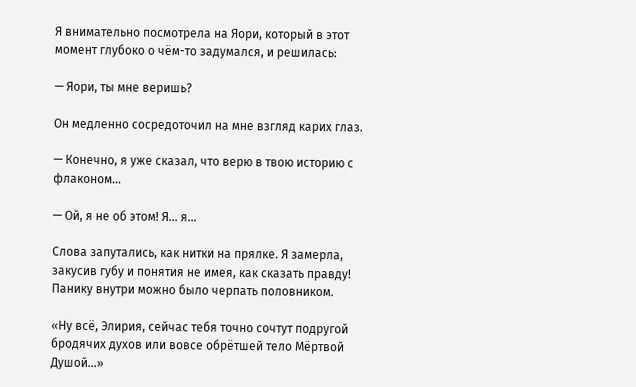Я внимательно посмотрела на Яори, который в этот момент глубоко о чём-то задумался, и решилась:

— Яори, ты мне веришь?

Он медленно сосредоточил на мне взгляд карих глаз.

— Конечно, я уже сказал, что верю в твою историю с флаконом…

— Ой, я не об этом! Я… я…

Слова запутались, как нитки на прялке. Я замерла, закусив губу и понятия не имея, как сказать правду! Панику внутри можно было черпать половником.

«Ну всё, Элирия, сейчас тебя точно сочтут подругой бродячих духов или вовсе обрётшей тело Мёртвой Душой…»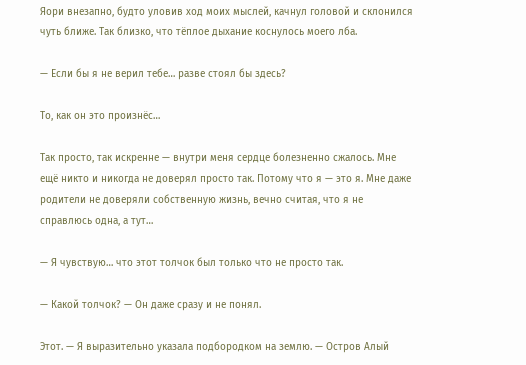Яори внезапно, будто уловив ход моих мыслей, качнул головой и склонился чуть ближе. Так близко, что тёплое дыхание коснулось моего лба.

— Если бы я не верил тебе… разве стоял бы здесь?

То, как он это произнёс…

Так просто, так искренне — внутри меня сердце болезненно сжалось. Мне ещё никто и никогда не доверял просто так. Потому что я — это я. Мне даже родители не доверяли собственную жизнь, вечно считая, что я не справлюсь одна, а тут…

— Я чувствую… что этот толчок был только что не просто так.

— Какой толчок? — Он даже сразу и не понял.

Этот. — Я выразительно указала подбородком на землю. — Остров Алый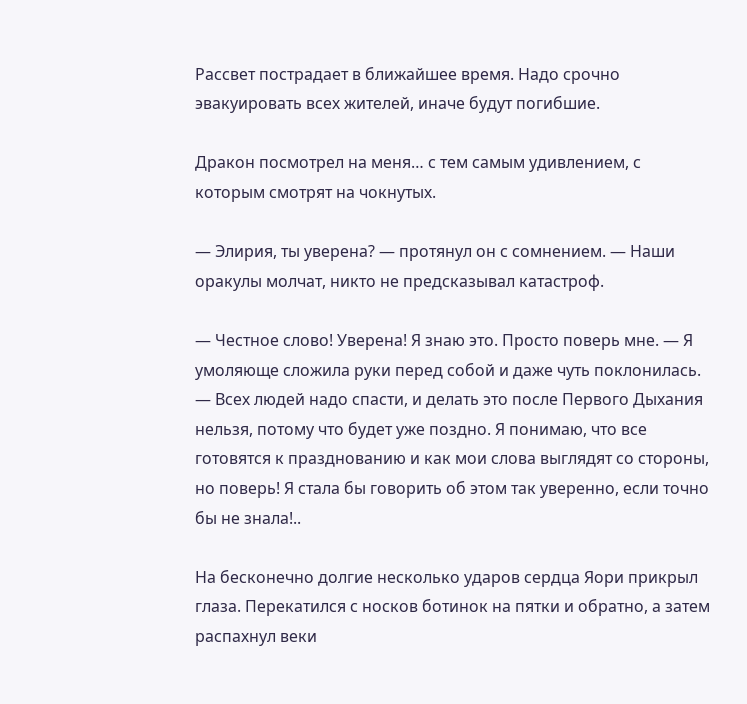Рассвет пострадает в ближайшее время. Надо срочно эвакуировать всех жителей, иначе будут погибшие.

Дракон посмотрел на меня… с тем самым удивлением, с которым смотрят на чокнутых.

— Элирия, ты уверена? — протянул он с сомнением. — Наши оракулы молчат, никто не предсказывал катастроф.

— Честное слово! Уверена! Я знаю это. Просто поверь мне. — Я умоляюще сложила руки перед собой и даже чуть поклонилась. — Всех людей надо спасти, и делать это после Первого Дыхания нельзя, потому что будет уже поздно. Я понимаю, что все готовятся к празднованию и как мои слова выглядят со стороны, но поверь! Я стала бы говорить об этом так уверенно, если точно бы не знала!..

На бесконечно долгие несколько ударов сердца Яори прикрыл глаза. Перекатился с носков ботинок на пятки и обратно, а затем распахнул веки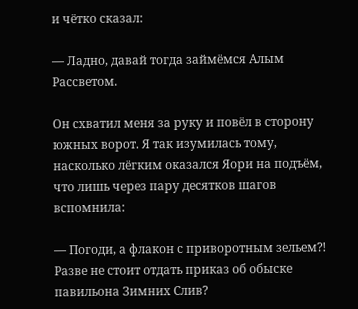и чётко сказал:

— Ладно, давай тогда займёмся Алым Рассветом.

Он схватил меня за руку и повёл в сторону южных ворот. Я так изумилась тому, насколько лёгким оказался Яори на подъём, что лишь через пару десятков шагов вспомнила:

— Погоди, а флакон с приворотным зельем⁈ Разве не стоит отдать приказ об обыске павильона Зимних Слив?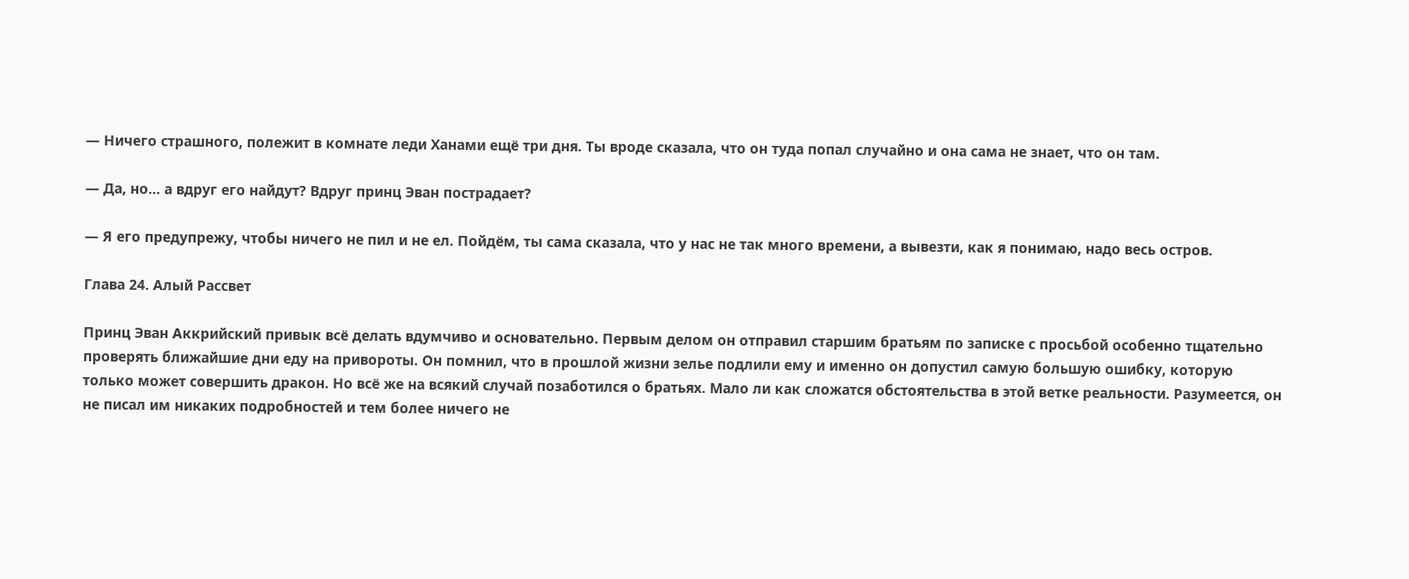— Ничего страшного, полежит в комнате леди Ханами ещё три дня. Ты вроде сказала, что он туда попал случайно и она сама не знает, что он там.

— Да, но… а вдруг его найдут? Вдруг принц Эван пострадает?

— Я его предупрежу, чтобы ничего не пил и не ел. Пойдём, ты сама сказала, что у нас не так много времени, а вывезти, как я понимаю, надо весь остров.

Глава 24. Алый Рассвет

Принц Эван Аккрийский привык всё делать вдумчиво и основательно. Первым делом он отправил старшим братьям по записке с просьбой особенно тщательно проверять ближайшие дни еду на привороты. Он помнил, что в прошлой жизни зелье подлили ему и именно он допустил самую большую ошибку, которую только может совершить дракон. Но всё же на всякий случай позаботился о братьях. Мало ли как сложатся обстоятельства в этой ветке реальности. Разумеется, он не писал им никаких подробностей и тем более ничего не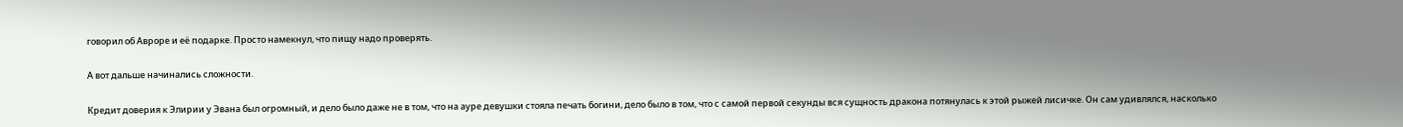говорил об Авроре и её подарке. Просто намекнул, что пищу надо проверять.

А вот дальше начинались сложности.

Кредит доверия к Элирии у Эвана был огромный, и дело было даже не в том, что на ауре девушки стояла печать богини, дело было в том, что с самой первой секунды вся сущность дракона потянулась к этой рыжей лисичке. Он сам удивлялся, насколько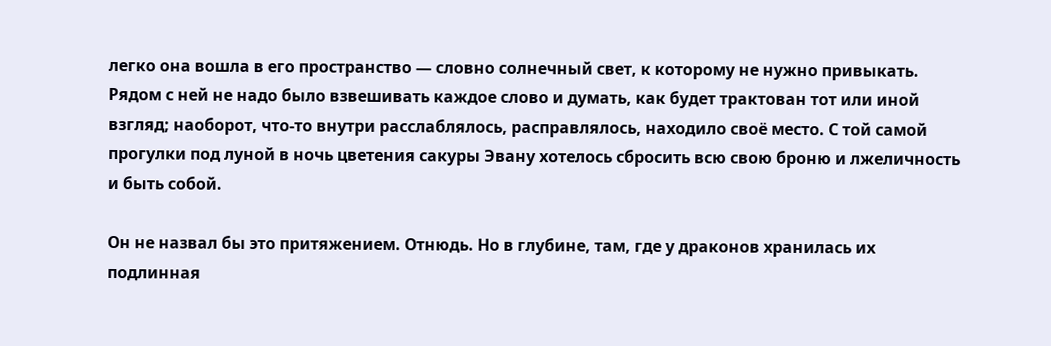легко она вошла в его пространство — словно солнечный свет, к которому не нужно привыкать. Рядом с ней не надо было взвешивать каждое слово и думать, как будет трактован тот или иной взгляд; наоборот, что-то внутри расслаблялось, расправлялось, находило своё место. С той самой прогулки под луной в ночь цветения сакуры Эвану хотелось сбросить всю свою броню и лжеличность и быть собой.

Он не назвал бы это притяжением. Отнюдь. Но в глубине, там, где у драконов хранилась их подлинная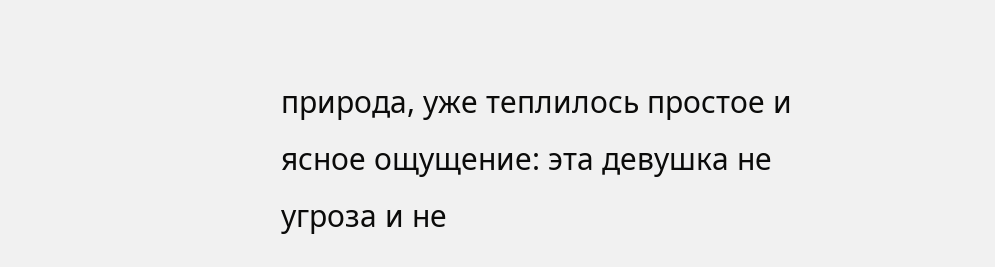природа, уже теплилось простое и ясное ощущение: эта девушка не угроза и не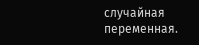случайная переменная.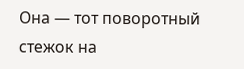Она — тот поворотный стежок на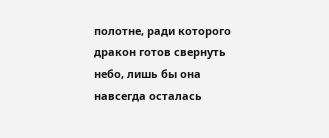полотне, ради которого дракон готов свернуть небо, лишь бы она навсегда осталась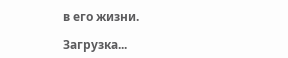в его жизни.

Загрузка...